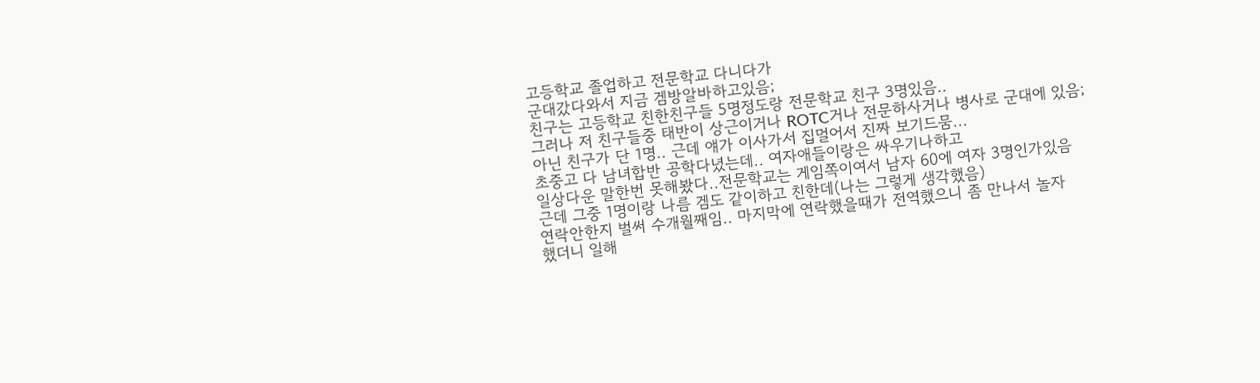고등학교 졸업하고 전문학교 다니다가
군대갔다와서 지금 겜방알바하고있음;
친구는 고등학교 친한친구들 5명정도랑 전문학교 친구 3명있음..
그러나 저 친구들중 태반이 상근이거나 ROTC거나 전문하사거나 병사로 군대에 있음;
아닌 친구가 단 1명.. 근데 얘가 이사가서 집멀어서 진짜 보기드뭄...
초중고 다 남녀합반 공학다녔는데.. 여자애들이랑은 싸우기나하고
일상다운 말한번 못해봤다..전문학교는 게임쪽이여서 남자 60에 여자 3명인가있음
근데 그중 1명이랑 나름 겜도 같이하고 친한데(나는 그렇게 생각했음)
연락안한지 벌써 수개월째임.. 마지막에 연락했을때가 전역했으니 좀 만나서 놀자
했더니 일해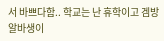서 바쁘다함.. 학교는 난 휴학이고 겜방 알바생이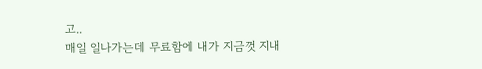고..
매일 일나가는데 무료함에 내가 지금껏 지내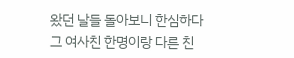왔던 날들 돌아보니 한심하다
그 여사친 한명이랑 다른 친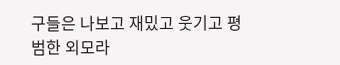구들은 나보고 재밌고 웃기고 평범한 외모라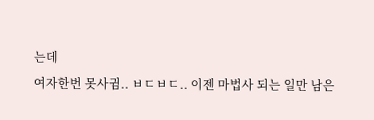는데
여자한번 못사귐.. ㅂㄷㅂㄷ.. 이젠 마법사 되는 일만 남은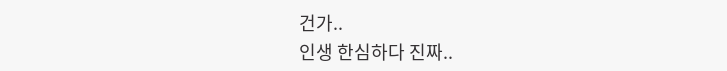건가..
인생 한심하다 진짜..